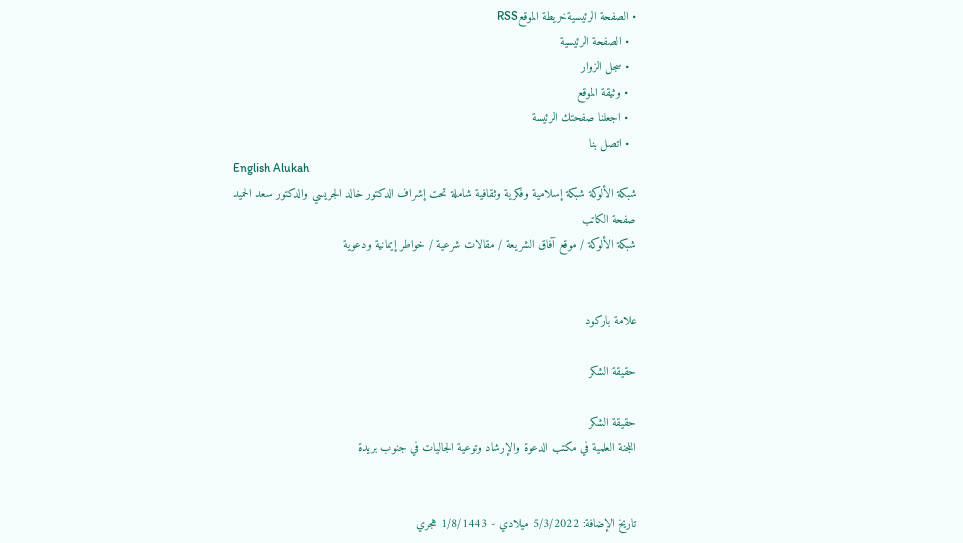• الصفحة الرئيسيةخريطة الموقعRSS
  • الصفحة الرئيسية
  • سجل الزوار
  • وثيقة الموقع
  • اجعلنا صفحتك الرئيسة
  • اتصل بنا
English Alukah
شبكة الألوكة شبكة إسلامية وفكرية وثقافية شاملة تحت إشراف الدكتور خالد الجريسي والدكتور سعد الحميد
صفحة الكاتب
شبكة الألوكة / موقع آفاق الشريعة / مقالات شرعية / خواطر إيمانية ودعوية


علامة باركود

حقيقة الشكر

حقيقة الشكر
اللجنة العلمية في مكتب الدعوة والإرشاد وتوعية الجاليات في جنوب بريدة


تاريخ الإضافة: 5/3/2022 ميلادي - 1/8/1443 هجري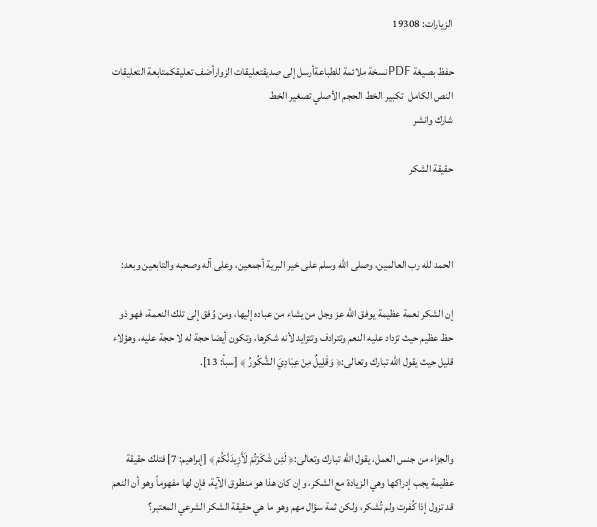الزيارات: 19308

حفظ بصيغة PDFنسخة ملائمة للطباعةأرسل إلى صديقتعليقات الزوارأضف تعليقكمتابعة التعليقات
النص الكامل  تكبير الخط الحجم الأصلي تصغير الخط
شارك وانشر

حقيقة الشكر



الحمد لله رب العالمين، وصلى الله وسلم على خير البرية أجمعين، وعلى آله وصحبه والتابعين وبعد:

إن الشكر نعمة عظيمة يوفق الله عز وجل من يشاء من عباده إليها، ومن وُفق إلى تلك النعمة، فهو ذو حظ عظيم حيث تزداد عليه النعم وتترادف وتتزايد لأنه شكرها، وتكون أيضا حجة له لا حجة عليه، وهؤلاء قليل حيث يقول الله تبارك وتعالى:﴿ وَقَلِيلٌ مِنْ عِبَادِيَ الشَّكُورُ ﴾ [سبأ: 13].



والجزاء من جنس العمل، يقول الله تبارك وتعالى:﴿ لَئِن شَكَرْتُمْ لَأَزِيدَنَّكُمْ ﴾ [إبراهيم: 7] فتلك حقيقة عظيمة يجب إدراكها وهي الزيادة مع الشكر، وإن كان هذا هو منطوق الآية، فإن لها مفهوماً وهو أن النعم قد تزول إذا كُفرت ولم تُشكر، ولكن ثمة سؤال مهم وهو ما هي حقيقة الشكر الشرعي المعتبر؟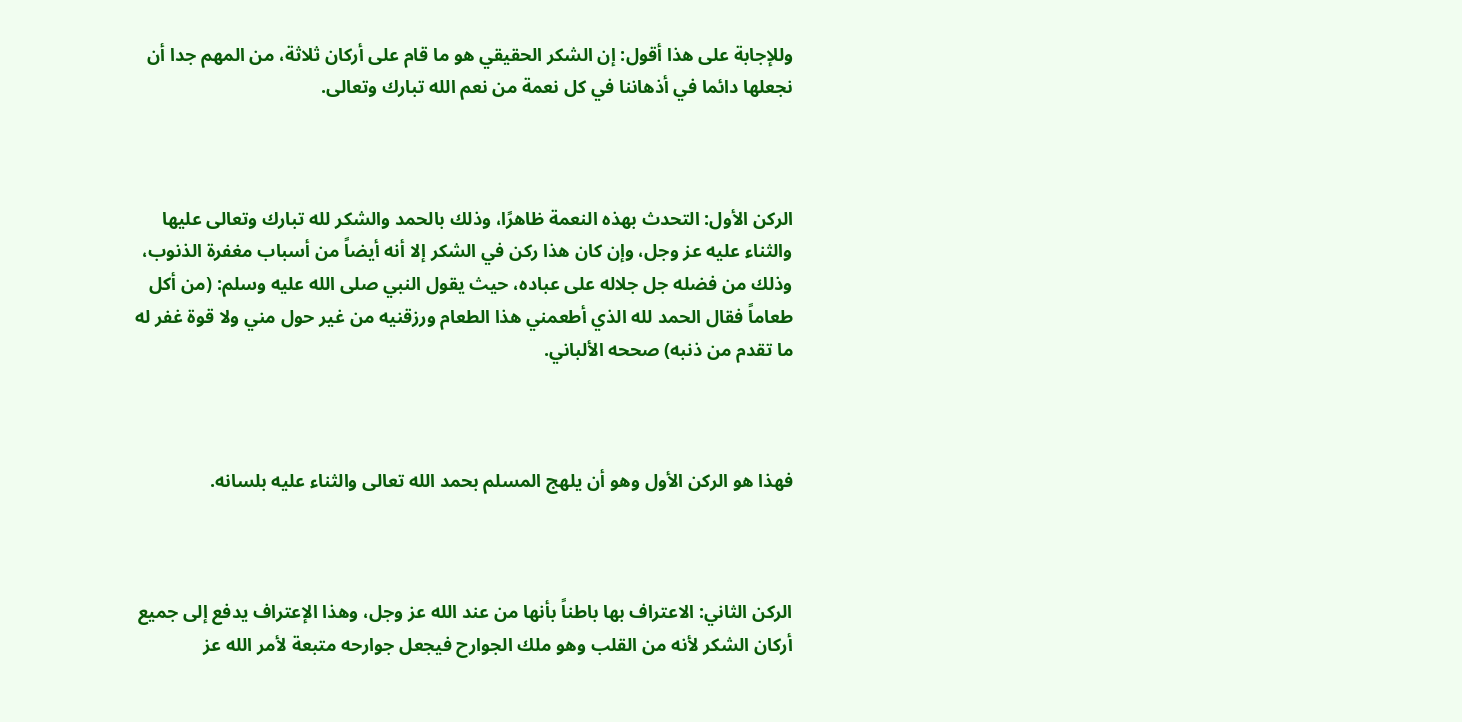وللإجابة على هذا أقول: إن الشكر الحقيقي هو ما قام على أركان ثلاثة، من المهم جدا أن نجعلها دائما في أذهاننا في كل نعمة من نعم الله تبارك وتعالى.



الركن الأول: التحدث بهذه النعمة ظاهرًا، وذلك بالحمد والشكر لله تبارك وتعالى عليها والثناء عليه عز وجل، وإن كان هذا ركن في الشكر إلا أنه أيضاً من أسباب مغفرة الذنوب، وذلك من فضله جل جلاله على عباده، حيث يقول النبي صلى الله عليه وسلم: (من أكل طعاماً فقال الحمد لله الذي أطعمني هذا الطعام ورزقنيه من غير حول مني ولا قوة غفر له ما تقدم من ذنبه) صححه الألباني.



فهذا هو الركن الأول وهو أن يلهج المسلم بحمد الله تعالى والثناء عليه بلسانه.



الركن الثاني: الاعتراف بها باطناً بأنها من عند الله عز وجل، وهذا الإعتراف يدفع إلى جميع أركان الشكر لأنه من القلب وهو ملك الجوارح فيجعل جوارحه متبعة لأمر الله عز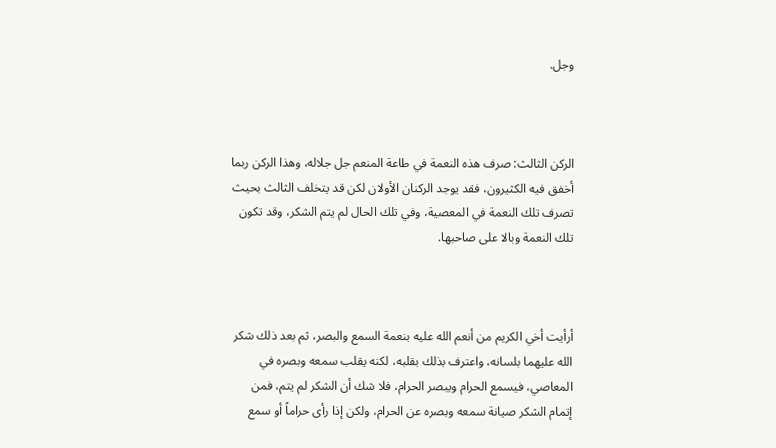وجل.



الركن الثالث: صرف هذه النعمة في طاعة المنعم جل جلاله، وهذا الركن ربما أخفق فيه الكثيرون، فقد يوجد الركنان الأولان لكن قد يتخلف الثالث بحيث تصرف تلك النعمة في المعصية، وفي تلك الحال لم يتم الشكر، وقد تكون تلك النعمة وبالا على صاحبها.



أرأيت أخي الكريم من أنعم الله عليه بنعمة السمع والبصر، ثم بعد ذلك شكر الله عليهما بلسانه، واعترف بذلك بقلبه، لكنه يقلب سمعه وبصره في المعاصي، فيسمع الحرام ويبصر الحرام، فلا شك أن الشكر لم يتم، فمن إتمام الشكر صيانة سمعه وبصره عن الحرام، ولكن إذا رأى حراماً أو سمع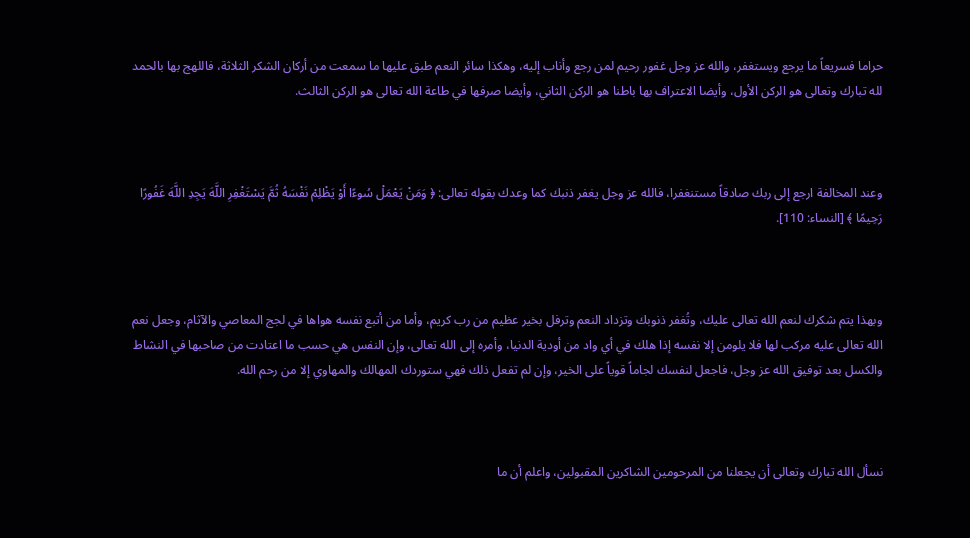حراما فسريعاً ما يرجع ويستغفر، والله عز وجل غفور رحيم لمن رجع وأناب إليه، وهكذا سائر النعم طبق عليها ما سمعت من أركان الشكر الثلاثة، فاللهج بها بالحمد لله تبارك وتعالى هو الركن الأول، وأيضا الاعتراف بها باطنا هو الركن الثاني، وأيضا صرفها في طاعة الله تعالى هو الركن الثالث.



وعند المخالفة ارجع إلى ربك صادقاً مستنغفرا، فالله عز وجل يغفر ذنبك كما وعدك بقوله تعالى: ﴿ وَمَنْ يَعْمَلْ سُوءًا أَوْ يَظْلِمْ نَفْسَهُ ثُمَّ يَسْتَغْفِرِ اللَّهَ يَجِدِ اللَّهَ غَفُورًا رَحِيمًا ﴾ [النساء: 110].



وبهذا يتم شكرك لنعم الله تعالى عليك، وتُغفر ذنوبك وتزداد النعم وترفل بخير عظيم من رب كريم، وأما من أتبع نفسه هواها في لجج المعاصي والآثام، وجعل نعم الله تعالى عليه مركب لها فلا يلومن إلا نفسه إذا هلك في أي واد من أودية الدنيا، وأمره إلى الله تعالى، وإن النفس هي حسب ما اعتادت من صاحبها في النشاط والكسل بعد توفيق الله عز وجل، فاجعل لنفسك لجاماً قوياً على الخير، وإن لم تفعل ذلك فهي ستوردك المهالك والمهاوي إلا من رحم الله.



نسأل الله تبارك وتعالى أن يجعلنا من المرحومين الشاكرين المقبولين، واعلم أن ما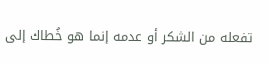تفعله من الشكر أو عدمه إنما هو خُطاك إلى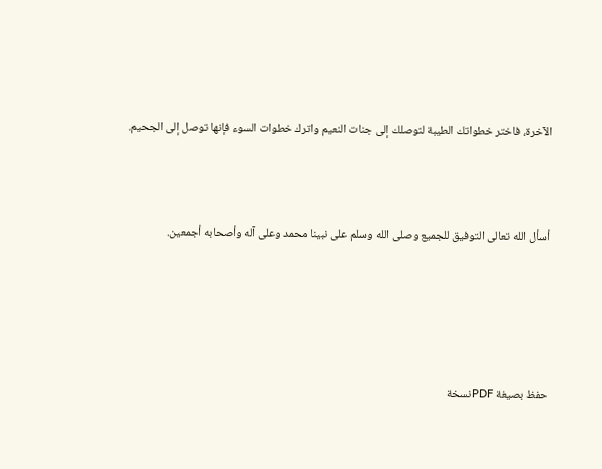الآخرة، فاختر خطواتك الطيبة لتوصلك إلى جنات النعيم واترك خطوات السوء فإنها توصل إلى الجحيم.



أسأل الله تعالى التوفيق للجميع وصلى الله وسلم على نبينا محمد وعلى آله وأصحابه أجمعين.





حفظ بصيغة PDFنسخة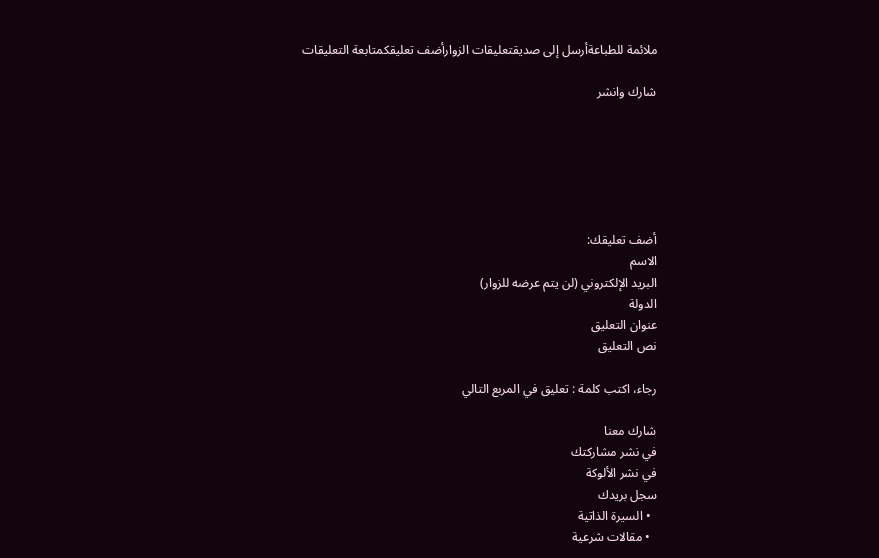ملائمة للطباعةأرسل إلى صديقتعليقات الزوارأضف تعليقكمتابعة التعليقات

شارك وانشر






أضف تعليقك:
الاسم
البريد الإلكتروني (لن يتم عرضه للزوار)
الدولة
عنوان التعليق
نص التعليق

رجاء، اكتب كلمة : تعليق في المربع التالي

شارك معنا
في نشر مشاركتك
في نشر الألوكة
سجل بريدك
  • السيرة الذاتية
  • مقالات شرعية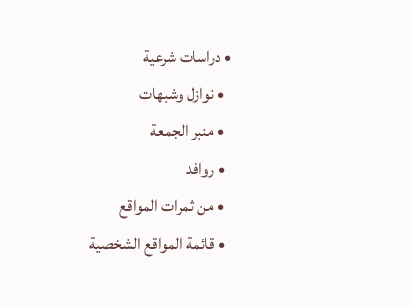• دراسات شرعية
  • نوازل وشبهات
  • منبر الجمعة
  • روافد
  • من ثمرات المواقع
  • قائمة المواقع الشخصية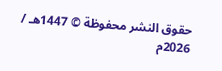حقوق النشر محفوظة © 1447هـ / 2026م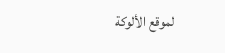لموقع الألوكة